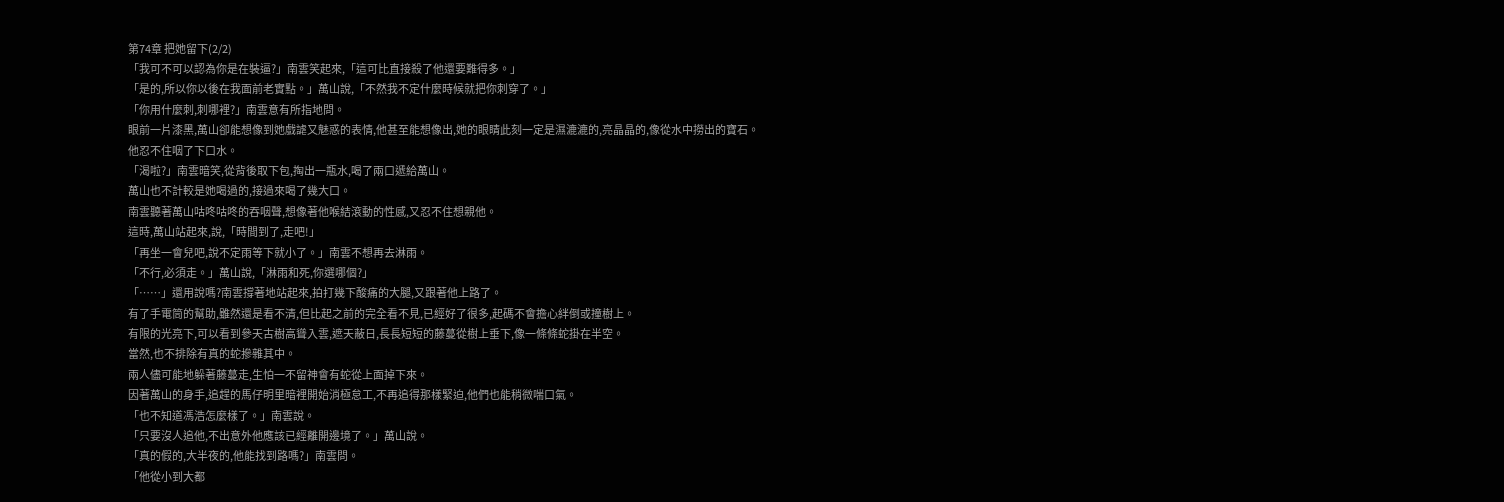第74章 把她留下(2/2)
「我可不可以認為你是在裝逼?」南雲笑起來,「這可比直接殺了他還要難得多。」
「是的,所以你以後在我面前老實點。」萬山說,「不然我不定什麼時候就把你刺穿了。」
「你用什麼刺,刺哪裡?」南雲意有所指地問。
眼前一片漆黑,萬山卻能想像到她戲謔又魅惑的表情,他甚至能想像出,她的眼睛此刻一定是濕漉漉的,亮晶晶的,像從水中撈出的寶石。
他忍不住咽了下口水。
「渴啦?」南雲暗笑,從背後取下包,掏出一瓶水,喝了兩口遞給萬山。
萬山也不計較是她喝過的,接過來喝了幾大口。
南雲聽著萬山咕咚咕咚的吞咽聲,想像著他喉結滾動的性感,又忍不住想親他。
這時,萬山站起來,說,「時間到了,走吧!」
「再坐一會兒吧,說不定雨等下就小了。」南雲不想再去淋雨。
「不行,必須走。」萬山說,「淋雨和死,你選哪個?」
「……」還用說嗎?南雲撐著地站起來,拍打幾下酸痛的大腿,又跟著他上路了。
有了手電筒的幫助,雖然還是看不清,但比起之前的完全看不見,已經好了很多,起碼不會擔心絆倒或撞樹上。
有限的光亮下,可以看到參天古樹高聳入雲,遮天蔽日,長長短短的藤蔓從樹上垂下,像一條條蛇掛在半空。
當然,也不排除有真的蛇摻雜其中。
兩人儘可能地躲著藤蔓走,生怕一不留神會有蛇從上面掉下來。
因著萬山的身手,追趕的馬仔明里暗裡開始消極怠工,不再追得那樣緊迫,他們也能稍微喘口氣。
「也不知道馮浩怎麼樣了。」南雲說。
「只要沒人追他,不出意外他應該已經離開邊境了。」萬山說。
「真的假的,大半夜的,他能找到路嗎?」南雲問。
「他從小到大都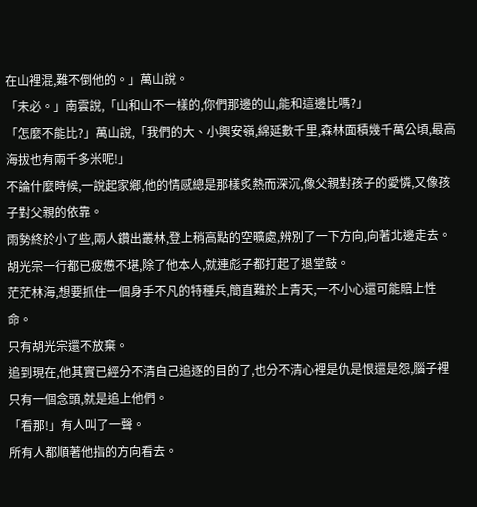在山裡混,難不倒他的。」萬山說。
「未必。」南雲說,「山和山不一樣的,你們那邊的山,能和這邊比嗎?」
「怎麼不能比?」萬山說,「我們的大、小興安嶺,綿延數千里,森林面積幾千萬公頃,最高海拔也有兩千多米呢!」
不論什麼時候,一說起家鄉,他的情感總是那樣炙熱而深沉,像父親對孩子的愛憐,又像孩子對父親的依靠。
雨勢終於小了些,兩人鑽出叢林,登上稍高點的空曠處,辨別了一下方向,向著北邊走去。
胡光宗一行都已疲憊不堪,除了他本人,就連彪子都打起了退堂鼓。
茫茫林海,想要抓住一個身手不凡的特種兵,簡直難於上青天,一不小心還可能賠上性命。
只有胡光宗還不放棄。
追到現在,他其實已經分不清自己追逐的目的了,也分不清心裡是仇是恨還是怨,腦子裡只有一個念頭,就是追上他們。
「看那!」有人叫了一聲。
所有人都順著他指的方向看去。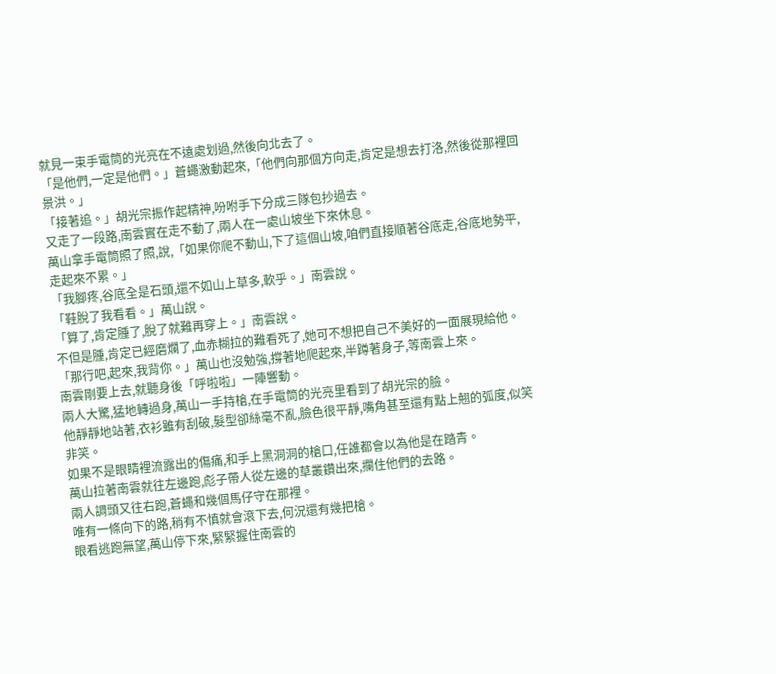就見一束手電筒的光亮在不遠處划過,然後向北去了。
「是他們,一定是他們。」蒼蠅激動起來,「他們向那個方向走,肯定是想去打洛,然後從那裡回景洪。」
「接著追。」胡光宗振作起精神,吩咐手下分成三隊包抄過去。
又走了一段路,南雲實在走不動了,兩人在一處山坡坐下來休息。
萬山拿手電筒照了照,說,「如果你爬不動山,下了這個山坡,咱們直接順著谷底走,谷底地勢平,走起來不累。」
「我腳疼,谷底全是石頭,還不如山上草多,軟乎。」南雲說。
「鞋脫了我看看。」萬山說。
「算了,肯定腫了,脫了就難再穿上。」南雲說。
不但是腫,肯定已經磨爛了,血赤糊拉的難看死了,她可不想把自己不美好的一面展現給他。
「那行吧,起來,我背你。」萬山也沒勉強,撐著地爬起來,半蹲著身子,等南雲上來。
南雲剛要上去,就聽身後「呼啦啦」一陣響動。
兩人大驚,猛地轉過身,萬山一手持槍,在手電筒的光亮里看到了胡光宗的臉。
他靜靜地站著,衣衫雖有刮破,髮型卻絲毫不亂,臉色很平靜,嘴角甚至還有點上翹的弧度,似笑非笑。
如果不是眼睛裡流露出的傷痛,和手上黑洞洞的槍口,任誰都會以為他是在踏青。
萬山拉著南雲就往左邊跑,彪子帶人從左邊的草叢鑽出來,攔住他們的去路。
兩人調頭又往右跑,蒼蠅和幾個馬仔守在那裡。
唯有一條向下的路,稍有不慎就會滾下去,何況還有幾把槍。
眼看逃跑無望,萬山停下來,緊緊握住南雲的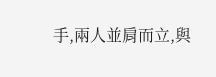手,兩人並肩而立,與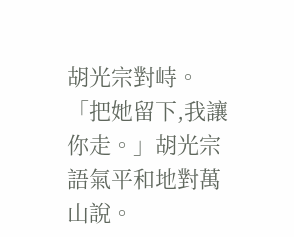胡光宗對峙。
「把她留下,我讓你走。」胡光宗語氣平和地對萬山說。